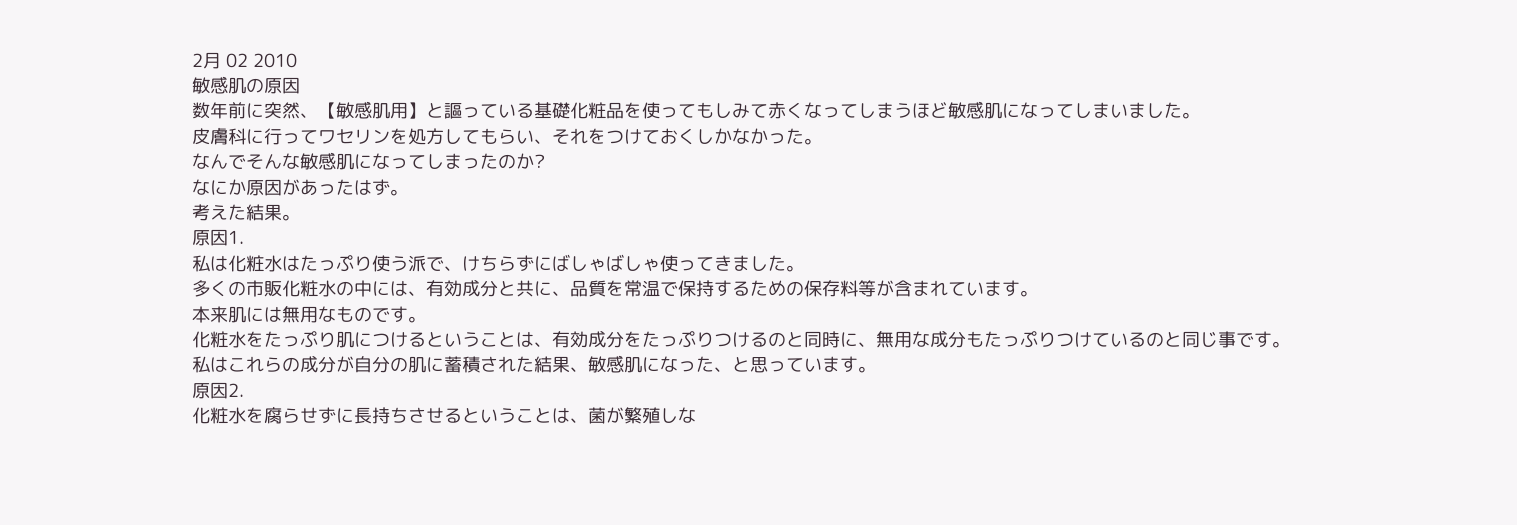2月 02 2010
敏感肌の原因
数年前に突然、【敏感肌用】と謳っている基礎化粧品を使ってもしみて赤くなってしまうほど敏感肌になってしまいました。
皮膚科に行ってワセリンを処方してもらい、それをつけておくしかなかった。
なんでそんな敏感肌になってしまったのか?
なにか原因があったはず。
考えた結果。
原因1.
私は化粧水はたっぷり使う派で、けちらずにばしゃばしゃ使ってきました。
多くの市販化粧水の中には、有効成分と共に、品質を常温で保持するための保存料等が含まれています。
本来肌には無用なものです。
化粧水をたっぷり肌につけるということは、有効成分をたっぷりつけるのと同時に、無用な成分もたっぷりつけているのと同じ事です。
私はこれらの成分が自分の肌に蓄積された結果、敏感肌になった、と思っています。
原因2.
化粧水を腐らせずに長持ちさせるということは、菌が繁殖しな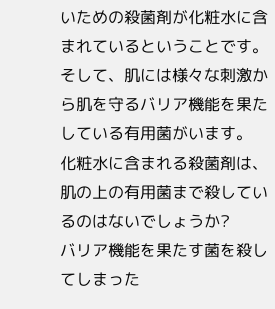いための殺菌剤が化粧水に含まれているということです。
そして、肌には様々な刺激から肌を守るバリア機能を果たしている有用菌がいます。
化粧水に含まれる殺菌剤は、肌の上の有用菌まで殺しているのはないでしょうか?
バリア機能を果たす菌を殺してしまった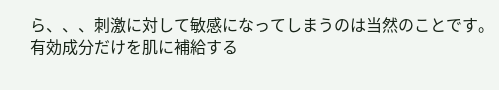ら、、、刺激に対して敏感になってしまうのは当然のことです。
有効成分だけを肌に補給する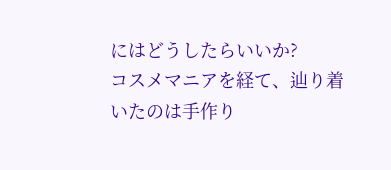にはどうしたらいいか?
コスメマニアを経て、辿り着いたのは手作り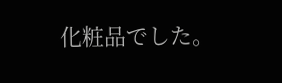化粧品でした。